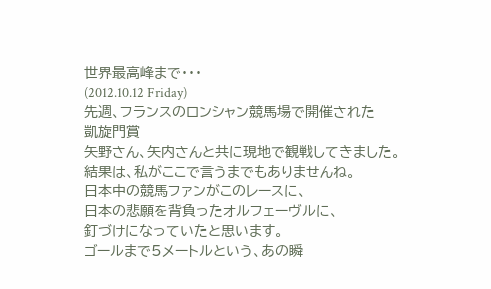世界最高峰まで・・・
(2012.10.12 Friday)
先週、フランスのロンシャン競馬場で開催された
凱旋門賞
矢野さん、矢内さんと共に現地で観戦してきました。
結果は、私がここで言うまでもありませんね。
日本中の競馬ファンがこのレースに、
日本の悲願を背負ったオルフェーヴルに、
釘づけになっていたと思います。
ゴールまで5メートルという、あの瞬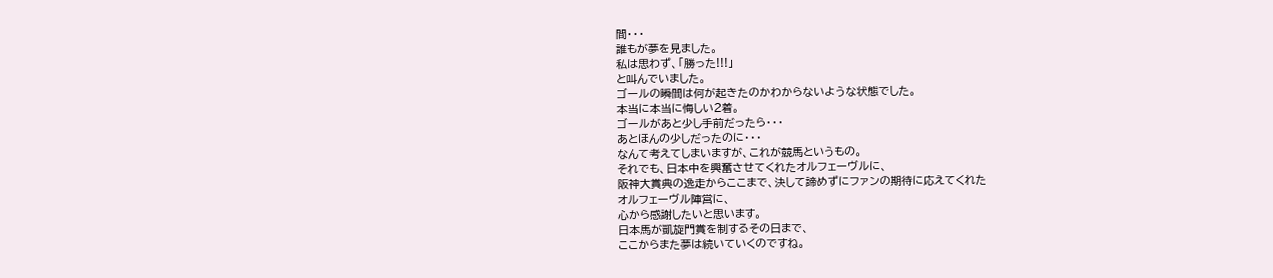間・・・
誰もが夢を見ました。
私は思わず、「勝った!!!」
と叫んでいました。
ゴールの瞬間は何が起きたのかわからないような状態でした。
本当に本当に悔しい2着。
ゴールがあと少し手前だったら・・・
あとほんの少しだったのに・・・
なんて考えてしまいますが、これが競馬というもの。
それでも、日本中を興奮させてくれたオルフェーヴルに、
阪神大賞典の逸走からここまで、決して諦めずにファンの期待に応えてくれた
オルフェーヴル陣営に、
心から感謝したいと思います。
日本馬が凱旋門賞を制するその日まで、
ここからまた夢は続いていくのですね。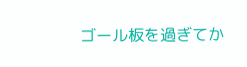ゴール板を過ぎてか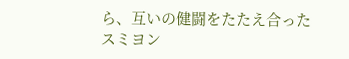ら、互いの健闘をたたえ合った
スミヨン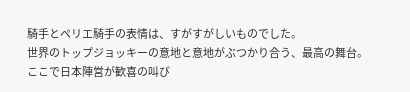騎手とペリエ騎手の表情は、すがすがしいものでした。
世界のトップジョッキーの意地と意地がぶつかり合う、最高の舞台。
ここで日本陣営が歓喜の叫び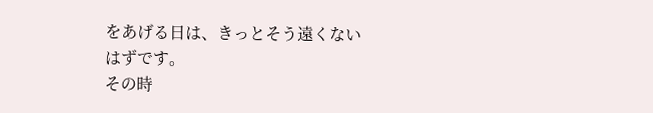をあげる日は、きっとそう遠くないはずです。
その時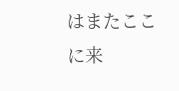はまたここに来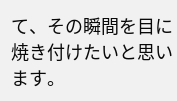て、その瞬間を目に焼き付けたいと思います。